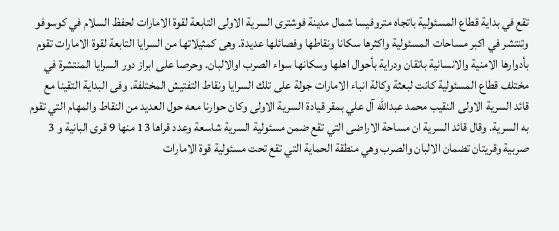تقع في بداية قطاع المسئولية باتجاه متروفيسا شمال مدينة فوشترى السرية الاولى التابعة لقوة الامارات لحفظ السلام في كوسوفو وتنتشر في اكبر مساحات المسئولية واكثرها سكانا ونقاطها وفصائلها عديدة. وهى كمثيلاتها من السرايا التابعة لقوة الامارات تقوم بأدوارها الامنية والانسانية باتقان ودراية بأحوال اهلها وسكانها سواء الصرب اوالالبان. وحرصا على ابراز دور السرايا المنتشرة في مختلف قطاع المسئولية كانت لبعثة وكالة انباء الامارات جولة على تلك السرايا ونقاط التفتيش المختلفة. وفى البداية التقينا مع قائد السرية الاولى النقيب محمد عبدالله آل علي بمقر قيادة السرية الاولى وكان حوارنا معه حول العديد من النقاط والمهام التي تقوم به السرية. وقال قائد السرية ان مساحة الاراضى التي تقع ضمن مسئولية السرية شاسعة وعدد قراها 13 منها 9 قرى البانية و 3 صربية وقريتان تضمان الالبان والصرب وهي منطقة الحماية التي تقع تحت مسئولية قوة الامارات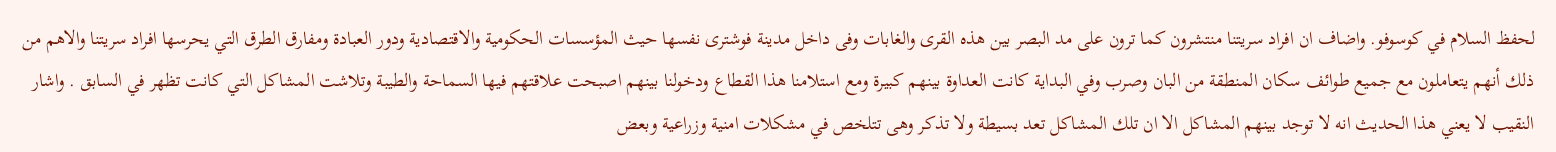لحفظ السلام في كوسوفو. واضاف ان افراد سريتنا منتشرون كما ترون على مد البصر بين هذه القرى والغابات وفى داخل مدينة فوشترى نفسها حيث المؤسسات الحكومية والاقتصادية ودور العبادة ومفارق الطرق التي يحرسها افراد سريتنا والاهم من ذلك أنهم يتعاملون مع جميع طوائف سكان المنطقة من البان وصرب وفي البداية كانت العداوة بينهم كبيرة ومع استلامنا هذا القطاع ودخولنا بينهم اصبحت علاقتهم فيها السماحة والطيبة وتلاشت المشاكل التي كانت تظهر في السابق . واشار النقيب لا يعني هذا الحديث انه لا توجد بينهم المشاكل الا ان تلك المشاكل تعد بسيطة ولا تذكر وهى تتلخص في مشكلات امنية وزراعية وبعض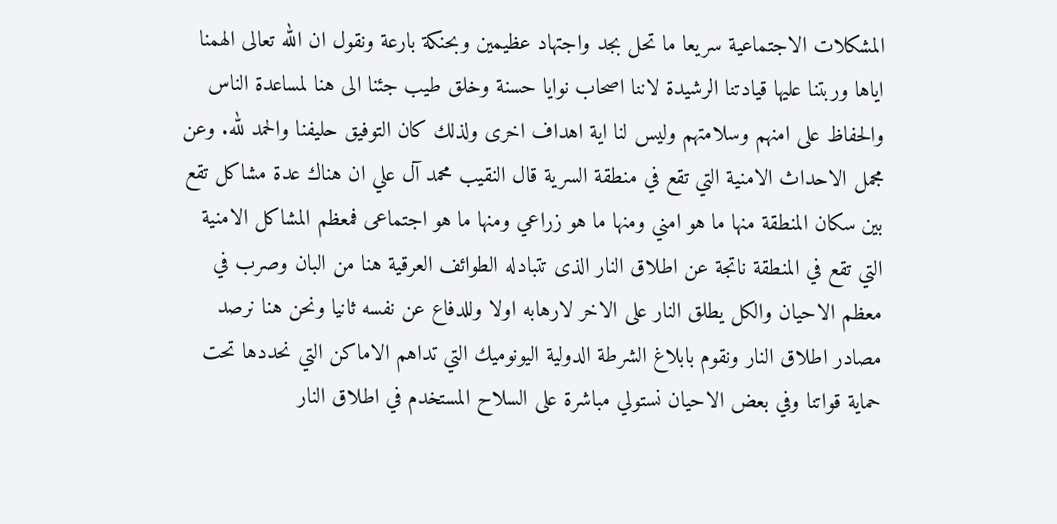المشكلات الاجتماعية سريعا ما تحل بجد واجتهاد عظيمين وبحنكة بارعة ونقول ان الله تعالى الهمنا اياها وربتنا عليها قيادتنا الرشيدة لاننا اصحاب نوايا حسنة وخلق طيب جئنا الى هنا لمساعدة الناس والحفاظ على امنهم وسلامتهم وليس لنا اية اهداف اخرى ولذلك كان التوفيق حليفنا والحمد لله. وعن مجمل الاحداث الامنية التي تقع في منطقة السرية قال النقيب محمد آل علي ان هناك عدة مشاكل تقع بين سكان المنطقة منها ما هو امني ومنها ما هو زراعي ومنها ما هو اجتماعى فمعظم المشاكل الامنية التي تقع في المنطقة ناتجة عن اطلاق النار الذى تتبادله الطوائف العرقية هنا من البان وصرب في معظم الاحيان والكل يطلق النار على الاخر لارهابه اولا وللدفاع عن نفسه ثانيا ونحن هنا نرصد مصادر اطلاق النار ونقوم بابلاغ الشرطة الدولية اليونوميك التي تداهم الاماكن التي نحددها تحت حماية قواتنا وفي بعض الاحيان نستولي مباشرة على السلاح المستخدم في اطلاق النار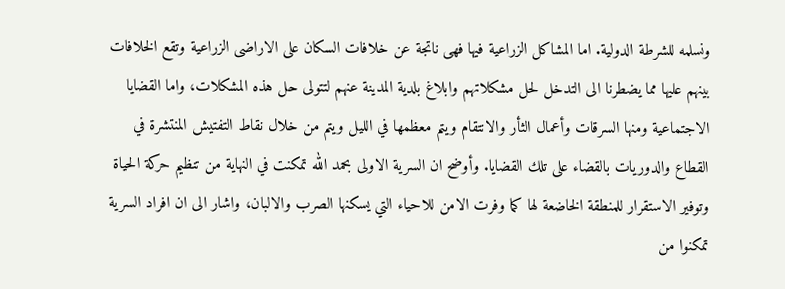ونسلمه للشرطة الدولية. اما المشاكل الزراعية فيها فهى ناتجة عن خلافات السكان على الاراضى الزراعية وتقع الخلافات بينهم عليها مما يضطرنا الى التدخل لحل مشكلاتهم وابلاغ بلدية المدينة عنهم لتتولى حل هذه المشكلات، واما القضايا الاجتماعية ومنها السرقات وأعمال الثأر والانتقام ويتم معظمها في الليل ويتم من خلال نقاط التفتيش المنتشرة في القطاع والدوريات بالقضاء على تلك القضايا. وأوضح ان السرية الاولى بحمد الله تمكنت في النهاية من تنظيم حركة الحياة وتوفير الاستقرار للمنطقة الخاضعة لها كما وفرت الامن للاحياء التي يسكنها الصرب والالبان، واشار الى ان افراد السرية تمكنوا من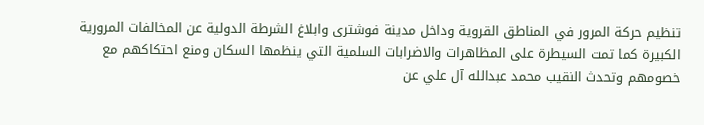تنظيم حركة المرور في المناطق القروية وداخل مدينة فوشترى وابلاغ الشرطة الدولية عن المخالفات المرورية الكبيرة كما تمت السيطرة على المظاهرات والاضرابات السلمية التي ينظمها السكان ومنع احتكاكهم مع خصومهم وتحدث النقيب محمد عبدالله آل علي عن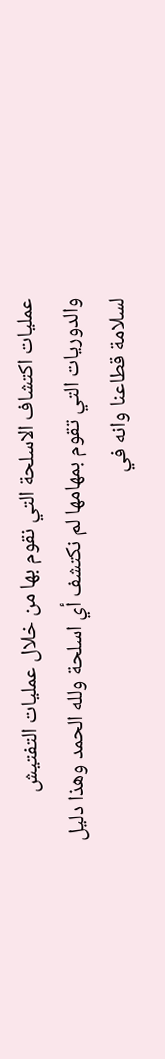عمليات اكتشاف الاسلحة التي نقوم بها من خلال عمليات التفتيش والدوريات التي تقوم بمهامها لم نكتشف أي اسلحة ولله الحمد وهذا دليل لسلامة قطاعنا وانه في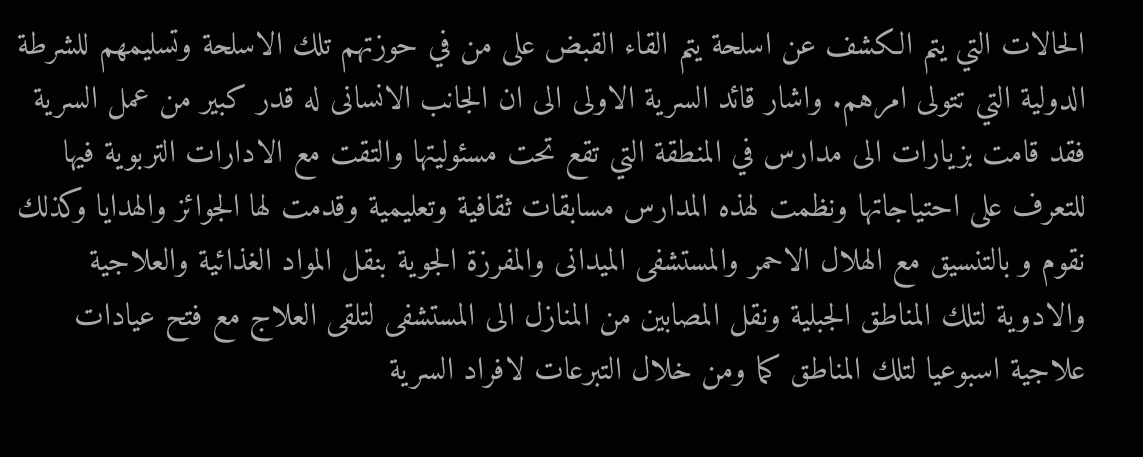الحالات التي يتم الكشف عن اسلحة يتم القاء القبض على من في حوزتهم تلك الاسلحة وتسليمهم للشرطة الدولية التي تتولى امرهم. واشار قائد السرية الاولى الى ان الجانب الانسانى له قدر كبير من عمل السرية فقد قامت بزيارات الى مدارس في المنطقة التي تقع تحت مسئوليتها والتقت مع الادارات التربوية فيها للتعرف على احتياجاتها ونظمت لهذه المدارس مسابقات ثقافية وتعليمية وقدمت لها الجوائز والهدايا وكذلك نقوم و بالتنسيق مع الهلال الاحمر والمستشفى الميدانى والمفرزة الجوية بنقل المواد الغذائية والعلاجية والادوية لتلك المناطق الجبلية ونقل المصابين من المنازل الى المستشفى لتلقى العلاج مع فتح عيادات علاجية اسبوعيا لتلك المناطق كما ومن خلال التبرعات لافراد السرية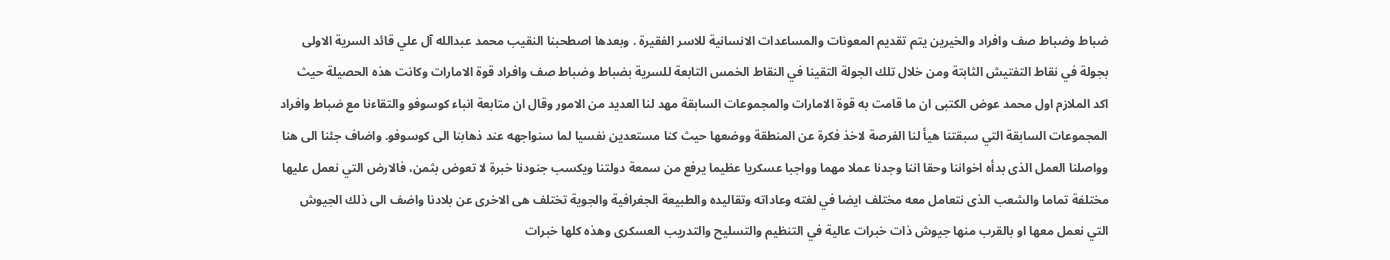ضباط وضباط صف وافراد والخيرين يتم تقديم المعونات والمساعدات الانسانية للاسر الفقيرة . وبعدها اصطحبنا النقيب محمد عبدالله آل علي قائد السرية الاولى بجولة في نقاط التفتيش الثابتة ومن خلال تلك الجولة التقينا في النقاط الخمس التابعة للسرية بضباط وضباط صف وافراد قوة الامارات وكانت هذه الحصيلة حيث اكد الملازم اول محمد عوض الكتبى ان ما قامت به قوة الامارات والمجموعات السابقة مهد لنا العديد من الامور وقال ان متابعة انباء كوسوفو والتقاءنا مع ضباط وافراد المجموعات السابقة التي سبقتنا هيأ لنا الفرصة لاخذ فكرة عن المنطقة ووضعها حيث كنا مستعدين نفسيا لما سنواجهه عند ذهابنا الى كوسوفو. واضاف جئنا الى هنا وواصلنا العمل الذى بدأه اخواننا وحقا اننا وجدنا عملا مهما وواجبا عسكريا عظيما يرفع من سمعة دولتنا ويكسب جنودنا خبرة لا تعوض بثمن، فالارض التي نعمل عليها مختلفة تماما والشعب الذى نتعامل معه مختلف ايضا في لغته وعاداته وتقاليده والطبيعة الجغرافية والجوية تختلف هى الاخرى عن بلادنا واضف الى ذلك الجيوش التي نعمل معها او بالقرب منها جيوش ذات خبرات عالية في التنظيم والتسليح والتدريب العسكرى وهذه كلها خبرات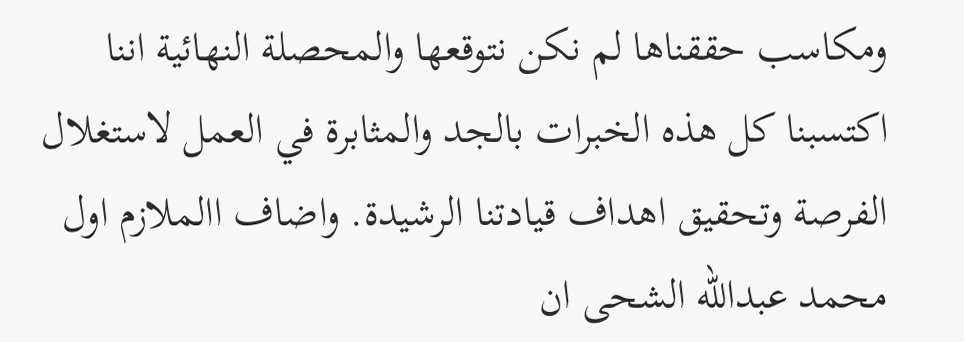ومكاسب حققناها لم نكن نتوقعها والمحصلة النهائية اننا اكتسبنا كل هذه الخبرات بالجد والمثابرة في العمل لاستغلال الفرصة وتحقيق اهداف قيادتنا الرشيدة. واضاف االملازم اول محمد عبدالله الشحى ان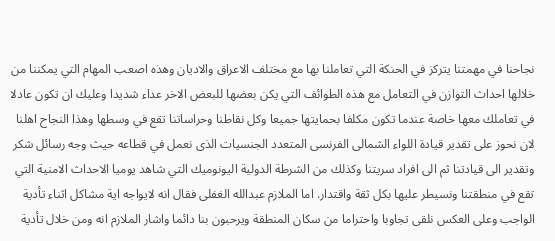نجاحنا في مهمتنا يتركز في الحنكة التي تعاملنا بها مع مختلف الاعراق والاديان وهذه اصعب المهام التي يمكننا من خلالها احداث التوازن في التعامل مع هذه الطوائف التي يكن بعضها للبعض الاخر عداء شديدا وعليك ان تكون عادلا في تعاملك معها خاصة عندما تكون مكلفا بحمايتها جميعا وكل نقاطنا وحراساتنا تقع في وسطها وهذا النجاح اهلنا لان نحوز على تقدير قيادة اللواء الشمالى الفرنسى المتعدد الجنسيات الذى نعمل في قطاعه حيث وجه رسائل شكر وتقدير الى قيادتنا ثم الى افراد سريتنا وكذلك من الشرطة الدولية اليونوميك التي شاهد يوميا الاحداث الامنية التي تقع في منطقتنا ونسيطر عليها بكل ثقة واقتدار. اما الملازم عبدالله الغفلى فقال انه لايواجه اية مشاكل اثناء تأدية الواجب وعلى العكس نلقى تجاوبا واحتراما من سكان المنطقة ويرحبون بنا دائما واشار الملازم انه ومن خلال تأدية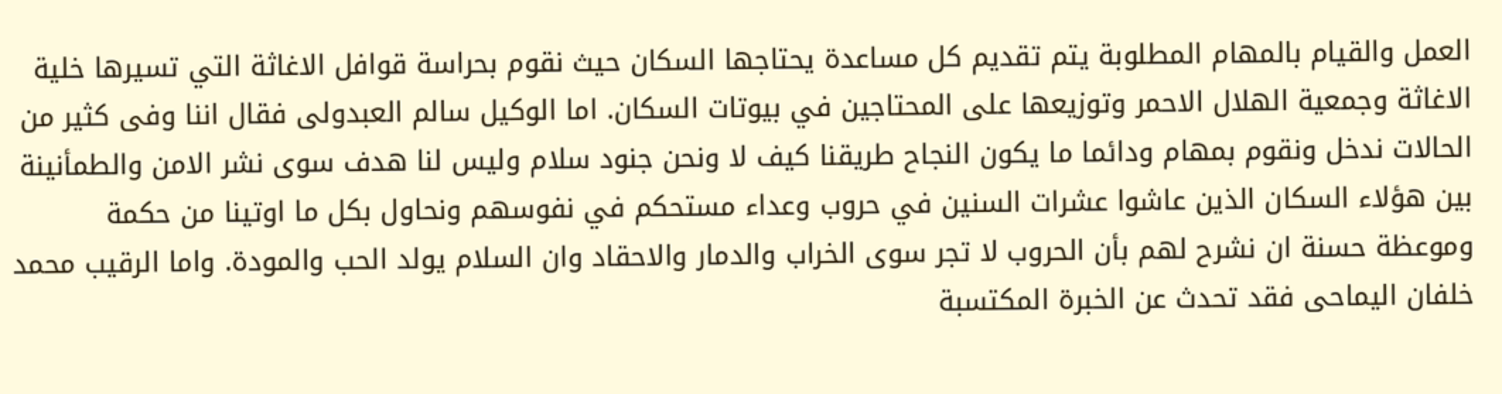العمل والقيام بالمهام المطلوبة يتم تقديم كل مساعدة يحتاجها السكان حيث نقوم بحراسة قوافل الاغاثة التي تسيرها خلية الاغاثة وجمعية الهلال الاحمر وتوزيعها على المحتاجين في بيوتات السكان. اما الوكيل سالم العبدولى فقال اننا وفى كثير من الحالات ندخل ونقوم بمهام ودائما ما يكون النجاح طريقنا كيف لا ونحن جنود سلام وليس لنا هدف سوى نشر الامن والطمأنينة بين هؤلاء السكان الذين عاشوا عشرات السنين في حروب وعداء مستحكم في نفوسهم ونحاول بكل ما اوتينا من حكمة وموعظة حسنة ان نشرح لهم بأن الحروب لا تجر سوى الخراب والدمار والاحقاد وان السلام يولد الحب والمودة. واما الرقيب محمد خلفان اليماحى فقد تحدث عن الخبرة المكتسبة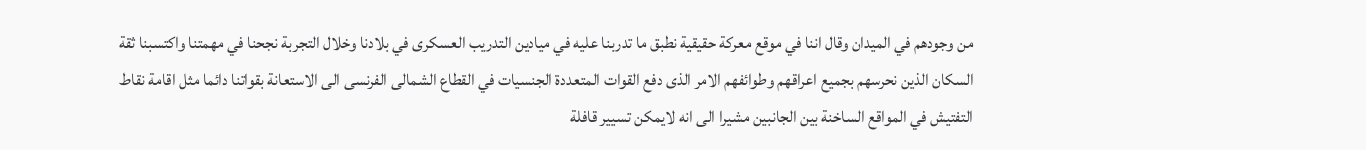من وجودهم في الميدان وقال اننا في موقع معركة حقيقية نطبق ما تدربنا عليه في ميادين التدريب العسكرى في بلادنا وخلال التجربة نجحنا في مهمتنا واكتسبنا ثقة السكان الذين نحرسهم بجميع اعراقهم وطوائفهم الامر الذى دفع القوات المتعددة الجنسيات في القطاع الشمالى الفرنسى الى الاستعانة بقواتنا دائما مثل اقامة نقاط التفتيش في المواقع الساخنة بين الجانبين مشيرا الى انه لايمكن تسيير قافلة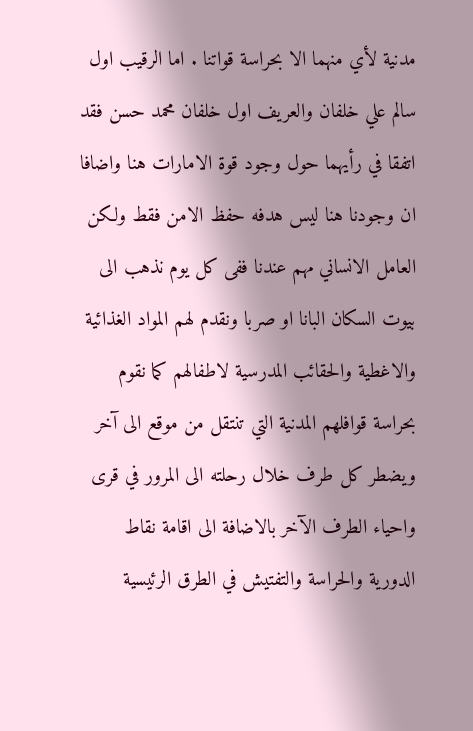مدنية لأي منهما الا بحراسة قواتنا . اما الرقيب اول سالم علي خلفان والعريف اول خلفان محمد حسن فقد اتفقا في رأيهما حول وجود قوة الامارات هنا واضافا ان وجودنا هنا ليس هدفه حفظ الامن فقط ولكن العامل الانساني مهم عندنا ففى كل يوم نذهب الى بيوت السكان البانا او صربا ونقدم لهم المواد الغذائية والاغطية والحقائب المدرسية لاطفالهم كما نقوم بحراسة قوافلهم المدنية التي تنتقل من موقع الى آخر ويضطر كل طرف خلال رحلته الى المرور في قرى واحياء الطرف الآخر بالاضافة الى اقامة نقاط الدورية والحراسة والتفتيش في الطرق الرئيسية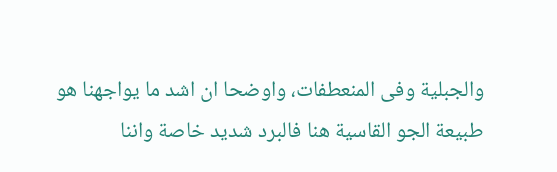والجبلية وفى المنعطفات، واوضحا ان اشد ما يواجهنا هو طبيعة الجو القاسية هنا فالبرد شديد خاصة واننا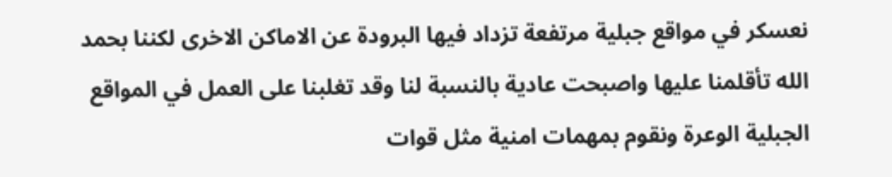نعسكر في مواقع جبلية مرتفعة تزداد فيها البرودة عن الاماكن الاخرى لكننا بحمد الله تأقلمنا عليها واصبحت عادية بالنسبة لنا وقد تغلبنا على العمل في المواقع الجبلية الوعرة ونقوم بمهمات امنية مثل قوات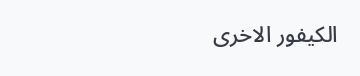الكيفور الاخرى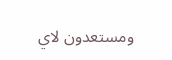ومستعدون لاي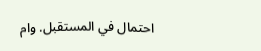احتمال في المستقبل. وام